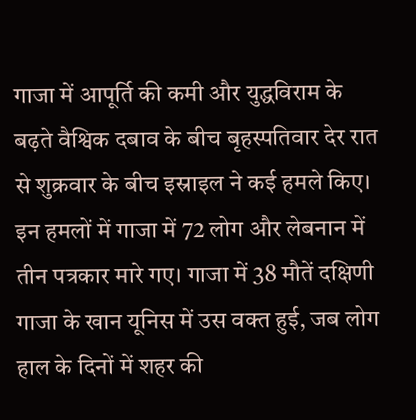गाजा में आपूर्ति की कमी और युद्धविराम के बढ़ते वैश्विक दबाव के बीच बृहस्पतिवार देर रात से शुक्रवार के बीच इस्राइल ने कई हमले किए। इन हमलों में गाजा में 72 लोग और लेबनान में तीन पत्रकार मारे गए। गाजा में 38 मौतें दक्षिणी गाजा के खान यूनिस में उस वक्त हुई, जब लोग हाल के दिनों में शहर की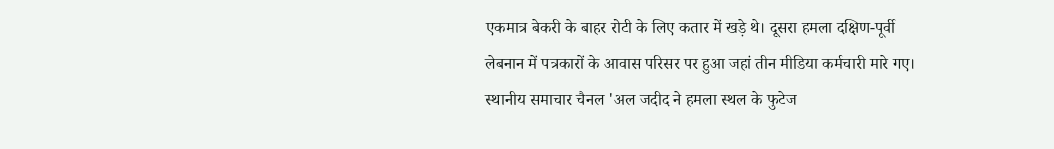एकमात्र बेकरी के बाहर रोटी के लिए कतार में खड़े थे। दूसरा हमला दक्षिण-पूर्वी लेबनान में पत्रकारों के आवास परिसर पर हुआ जहां तीन मीडिया कर्मचारी मारे गए।
स्थानीय समाचार चैनल 'अल जदीद ने हमला स्थल के फुटेज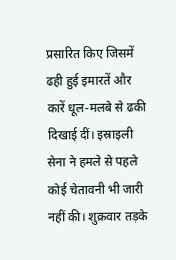प्रसारित किए जिसमें ढही हुई इमारतें और कारें धूल-मलबे से ढकी दिखाई दीं। इस्राइली सेना ने हमले से पहले कोई चेतावनी भी जारी नहीं की। शुक्रवार तड़के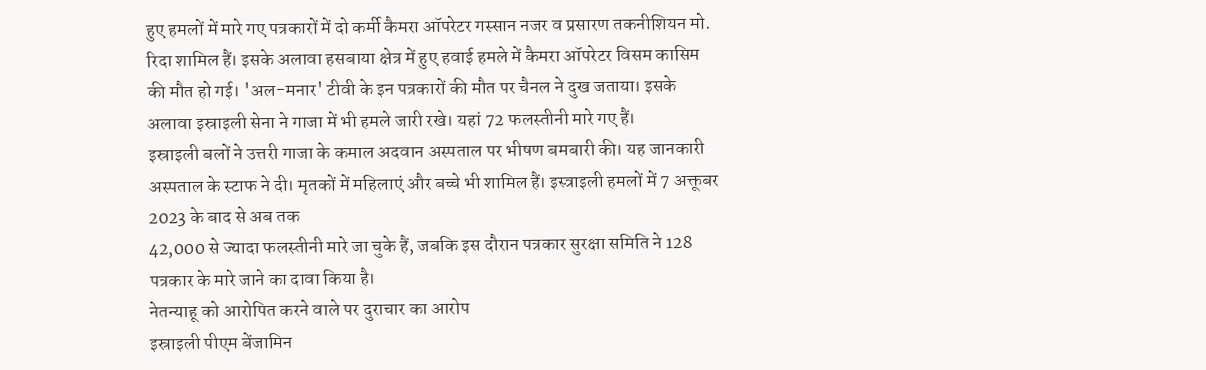हुए हमलों में मारे गए पत्रकारों में दो कर्मी कैमरा ऑपरेटर गस्सान नजर व प्रसारण तकनीशियन मो. रिदा शामिल हैं। इसके अलावा हसबाया क्षेत्र में हुए हवाई हमले में कैमरा ऑपरेटर विसम कासिम की मौत हो गई। 'अल-मनार' टीवी के इन पत्रकारों की मौत पर चैनल ने दुख जताया। इसके अलावा इस्राइली सेना ने गाजा में भी हमले जारी रखे। यहां 72 फलस्तीनी मारे गए हैं।
इस्राइली बलों ने उत्तरी गाजा के कमाल अदवान अस्पताल पर भीषण बमबारी की। यह जानकारी अस्पताल के स्टाफ ने दी। मृतकों में महिलाएं और बच्चे भी शामिल हैं। इस्त्राइली हमलों में 7 अक्तूबर 2023 के बाद से अब तक
42,000 से ज्यादा फलस्तीनी मारे जा चुके हैं, जबकि इस दौरान पत्रकार सुरक्षा समिति ने 128 पत्रकार के मारे जाने का दावा किया है।
नेतन्याहू को आरोपित करने वाले पर दुराचार का आरोप
इस्राइली पीएम बेंजामिन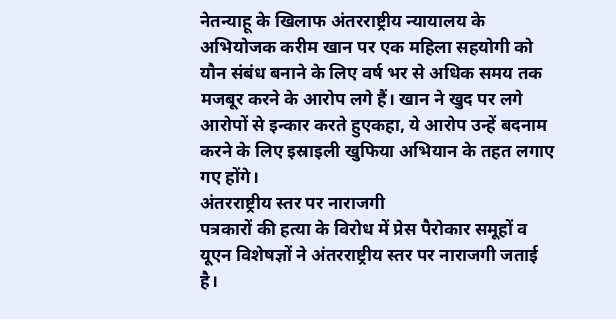नेतन्याहू के खिलाफ अंतरराष्ट्रीय न्यायालय के अभियोजक करीम खान पर एक महिला सहयोगी को यौन संबंध बनाने के लिए वर्ष भर से अधिक समय तक मजबूर करने के आरोप लगे हैं। खान ने खुद पर लगे आरोपों से इन्कार करते हुएकहा, ये आरोप उन्हें बदनाम करने के लिए इस्राइली खुफिया अभियान के तहत लगाए गए होंगे।
अंतरराष्ट्रीय स्तर पर नाराजगी
पत्रकारों की हत्या के विरोध में प्रेस पैरोकार समूहों व यूएन विशेषज्ञों ने अंतरराष्ट्रीय स्तर पर नाराजगी जताई है।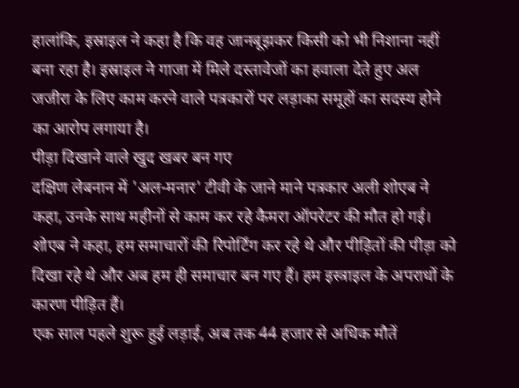हालांकि, इस्राइल ने कहा है कि वह जानबूझकर किसी को भी निशाना नहीं बना रहा है। इस्राइल ने गाजा में मिले दस्तावेजों का हवाला देते हुए अल जजीरा के लिए काम करने वाले पत्रकारों पर लड़ाका समूहों का सदस्य होने का आरोप लगाया है।
पीड़ा दिखाने वाले खुद खबर बन गए
दक्षिण लेबनान में 'अल-मनार' टीवी के जाने माने पत्रकार अली शोएब ने कहा, उनके साथ महीनों से काम कर रहे कैमरा ऑपरेटर की मौत हो गई। शोएब ने कहा, हम समाचारों की रिपोर्टिंग कर रहे थे और पीड़ितों की पीड़ा को दिखा रहे थे और अब हम ही समाचार बन गए हैं। हम इस्त्राइल के अपराधों के कारण पीड़ित हैं।
एक साल पहले शुरू हुई लड़ाई, अब तक 44 हजार से अधिक मौतें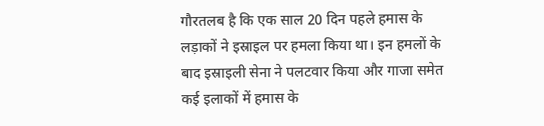गौरतलब है कि एक साल 20 दिन पहले हमास के लड़ाकों ने इस्राइल पर हमला किया था। इन हमलों के बाद इस्राइली सेना ने पलटवार किया और गाजा समेत कई इलाकों में हमास के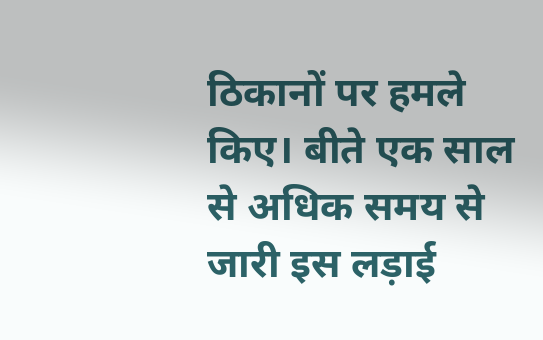ठिकानों पर हमले किए। बीते एक साल से अधिक समय से जारी इस लड़ाई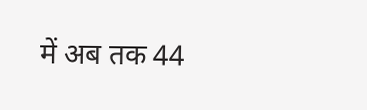में अब तक 44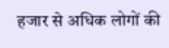हजार से अधिक लोगों की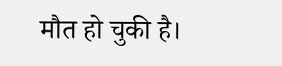मौत हो चुकी है।